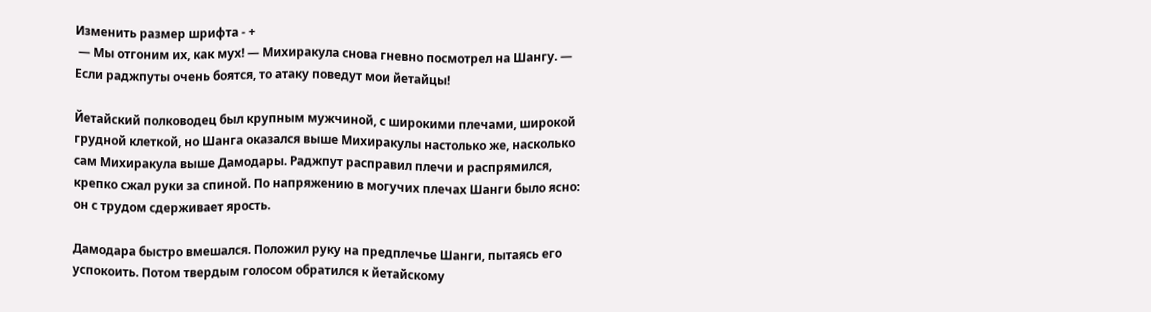Изменить размер шрифта - +
 — Мы отгоним их, как мух! — Михиракула снова гневно посмотрел на Шангу. — Если раджпуты очень боятся, то атаку поведут мои йетайцы!

Йетайский полководец был крупным мужчиной, с широкими плечами, широкой грудной клеткой, но Шанга оказался выше Михиракулы настолько же, насколько сам Михиракула выше Дамодары. Раджпут расправил плечи и распрямился, крепко сжал руки за спиной. По напряжению в могучих плечах Шанги было ясно: он с трудом сдерживает ярость.

Дамодара быстро вмешался. Положил руку на предплечье Шанги, пытаясь его успокоить. Потом твердым голосом обратился к йетайскому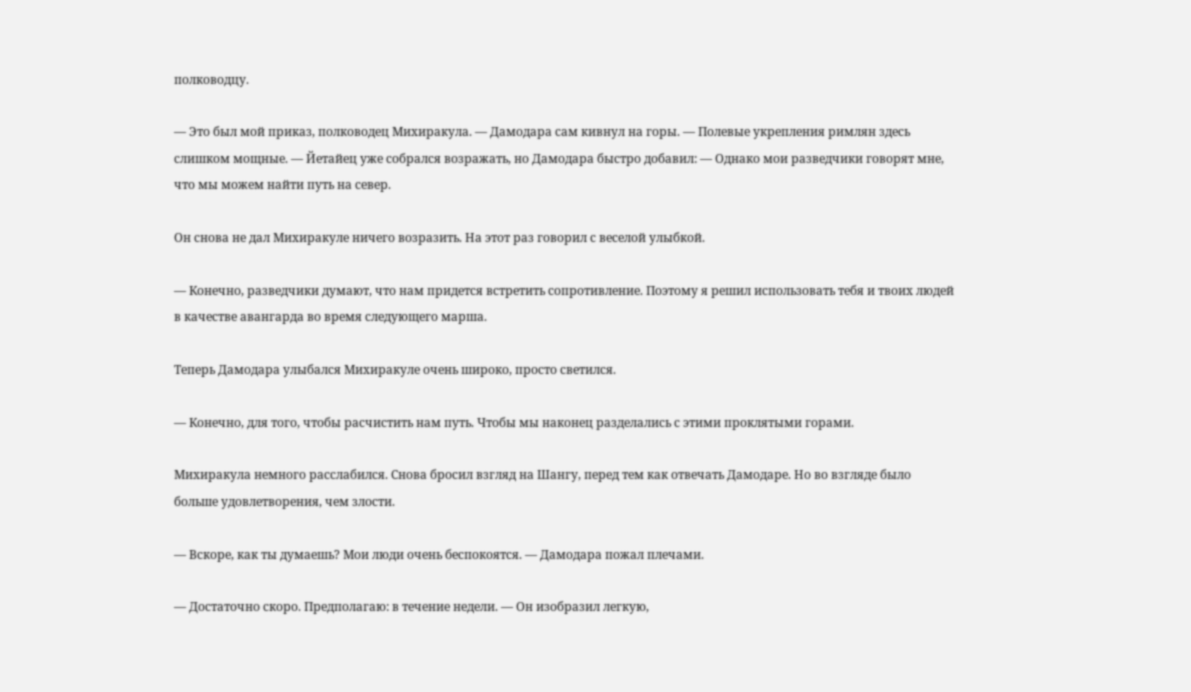полководцу.

— Это был мой приказ, полководец Михиракула. — Дамодара сам кивнул на горы. — Полевые укрепления римлян здесь слишком мощные. — Йетайец уже собрался возражать, но Дамодара быстро добавил: — Однако мои разведчики говорят мне, что мы можем найти путь на север.

Он снова не дал Михиракуле ничего возразить. На этот раз говорил с веселой улыбкой.

— Конечно, разведчики думают, что нам придется встретить сопротивление. Поэтому я решил использовать тебя и твоих людей в качестве авангарда во время следующего марша.

Теперь Дамодара улыбался Михиракуле очень широко, просто светился.

— Конечно, для того, чтобы расчистить нам путь. Чтобы мы наконец разделались с этими проклятыми горами.

Михиракула немного расслабился. Снова бросил взгляд на Шангу, перед тем как отвечать Дамодаре. Но во взгляде было больше удовлетворения, чем злости.

— Вскоре, как ты думаешь? Мои люди очень беспокоятся. — Дамодара пожал плечами.

— Достаточно скоро. Предполагаю: в течение недели. — Он изобразил легкую,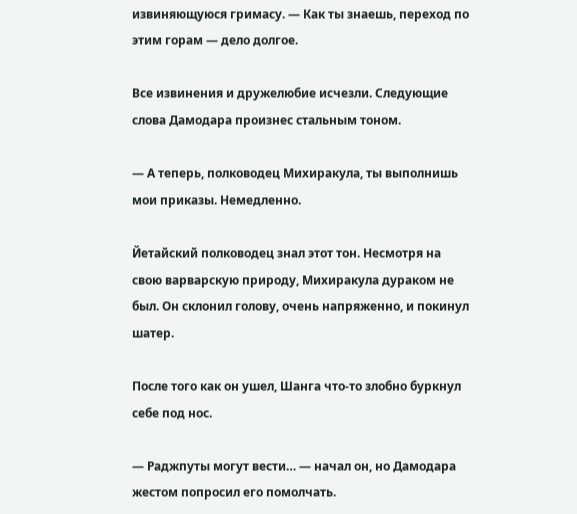извиняющуюся гримасу. — Как ты знаешь, переход по этим горам — дело долгое.

Все извинения и дружелюбие исчезли. Следующие слова Дамодара произнес стальным тоном.

— А теперь, полководец Михиракула, ты выполнишь мои приказы. Немедленно.

Йетайский полководец знал этот тон. Несмотря на свою варварскую природу, Михиракула дураком не был. Он склонил голову, очень напряженно, и покинул шатер.

После того как он ушел, Шанга что-то злобно буркнул себе под нос.

— Раджпуты могут вести… — начал он, но Дамодара жестом попросил его помолчать.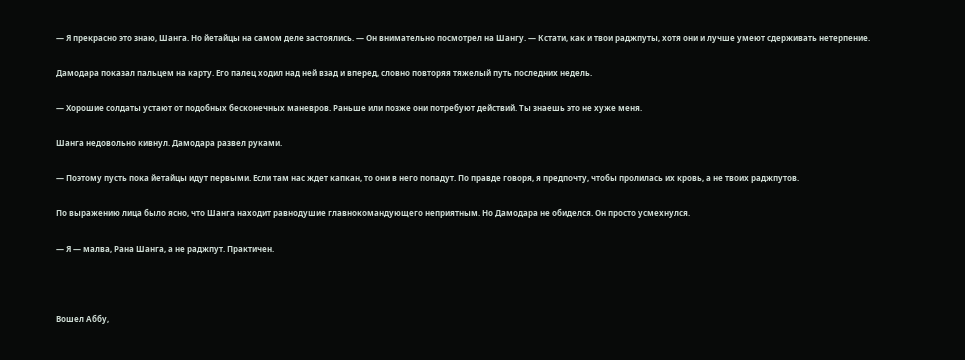— Я прекрасно это знаю, Шанга. Но йетайцы на самом деле застоялись. — Он внимательно посмотрел на Шангу. — Кстати, как и твои раджпуты, хотя они и лучше умеют сдерживать нетерпение.

Дамодара показал пальцем на карту. Его палец ходил над ней взад и вперед, словно повторяя тяжелый путь последних недель.

— Хорошие солдаты устают от подобных бесконечных маневров. Раньше или позже они потребуют действий. Ты знаешь это не хуже меня.

Шанга недовольно кивнул. Дамодара развел руками.

— Поэтому пусть пока йетайцы идут первыми. Если там нас ждет капкан, то они в него попадут. По правде говоря, я предпочту, чтобы пролилась их кровь, а не твоих раджпутов.

По выражению лица было ясно, что Шанга находит равнодушие главнокомандующего неприятным. Но Дамодара не обиделся. Он просто усмехнулся.

— Я — малва, Рана Шанга, а не раджпут. Практичен.



Вошел Аббу,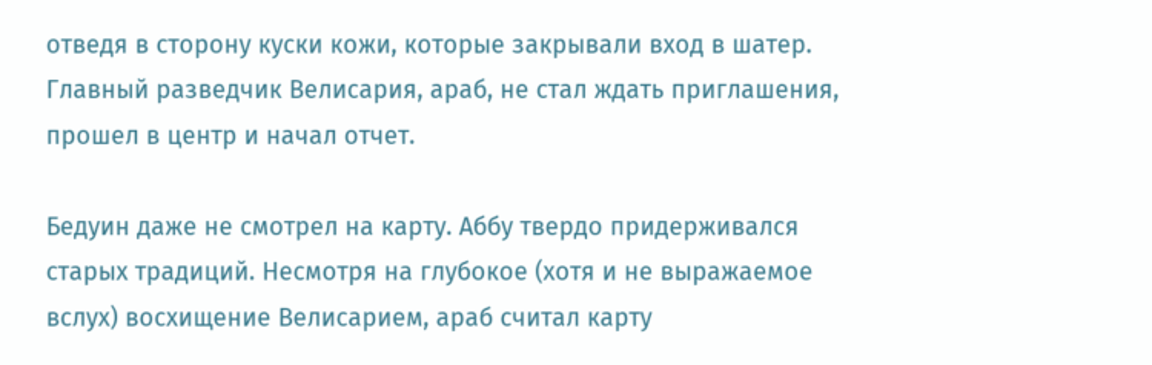отведя в сторону куски кожи, которые закрывали вход в шатер. Главный разведчик Велисария, араб, не стал ждать приглашения, прошел в центр и начал отчет.

Бедуин даже не смотрел на карту. Аббу твердо придерживался старых традиций. Несмотря на глубокое (хотя и не выражаемое вслух) восхищение Велисарием, араб считал карту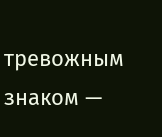тревожным знаком —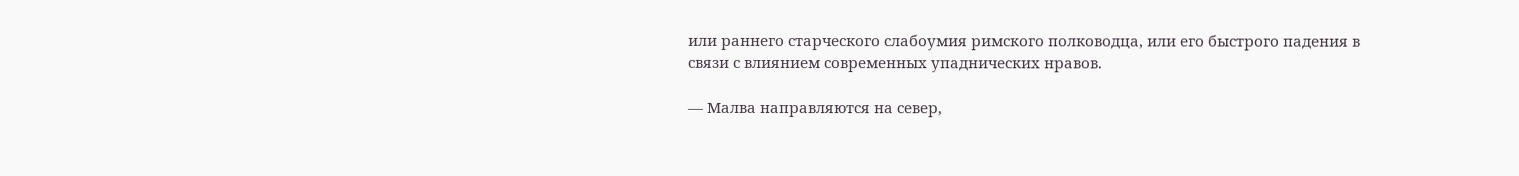или раннего старческого слабоумия римского полководца, или его быстрого падения в связи с влиянием современных упаднических нравов.

— Малва направляются на север,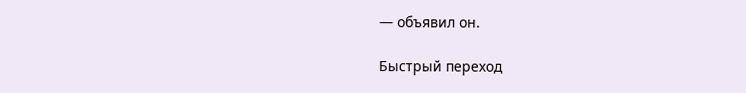— объявил он.

Быстрый переход